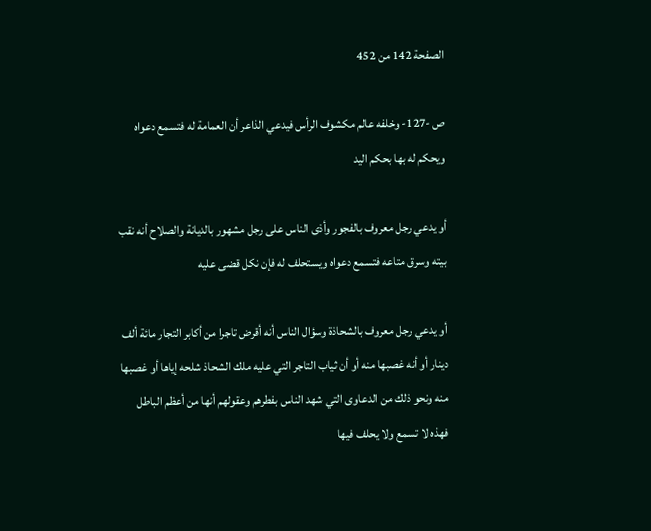الصفحة 142 من 452

ص -127- وخلفه عالم مكشوف الرأس فيدعي الذاعر أن العمامة له فتسمع دعواه ويحكم له بها بحكم اليد

أو يدعي رجل معروف بالفجور وأذى الناس على رجل مشهور بالديانة والصلاح أنه نقب بيته وسرق متاعه فتسمع دعواه ويستحلف له فإن نكل قضى عليه

أو يدعي رجل معروف بالشحاذة وسؤال الناس أنه أقرض تاجرا من أكابر التجار مائة ألف دينار أو أنه غصبها منه أو أن ثياب التاجر التي عليه ملك الشحاذ شلحه إياها أو غصبها منه ونحو ذلك من الدعاوى التي شهد الناس بفطرهم وعقولهم أنها من أعظم الباطل فهذه لا تسمع ولا يحلف فيها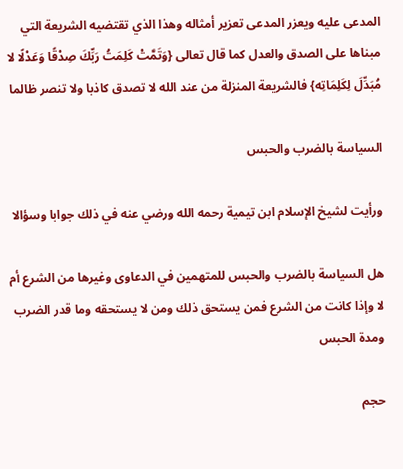المدعى عليه ويعزر المدعى تعزير أمثاله وهذا الذي تقتضيه الشريعة التي مبناها على الصدق والعدل كما قال تعالى {وَتَمَّتْ كَلِمَتُ رَبِّكَ صِدْقًا وَعَدْلًا لا مُبَدِّلَ لِكَلِمَاتِه} فالشريعة المنزلة من عند الله لا تصدق كاذبا ولا تنصر ظالما

السياسة بالضرب والحبس

ورأيت لشيخ الإسلام ابن تيمية رحمه الله ورضي عنه في ذلك جوابا وسؤالا

هل السياسة بالضرب والحبس للمتهمين في الدعاوى وغيرها من الشرع أم لا وإذا كانت من الشرع فمن يستحق ذلك ومن لا يستحقه وما قدر الضرب ومدة الحبس

حجم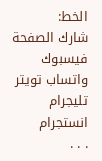الخط:
شارك الصفحة
فيسبوك واتساب تويتر تليجرام انستجرام
. . .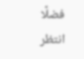فضلًا انتظر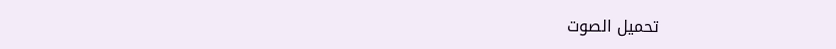تحميل الصوت